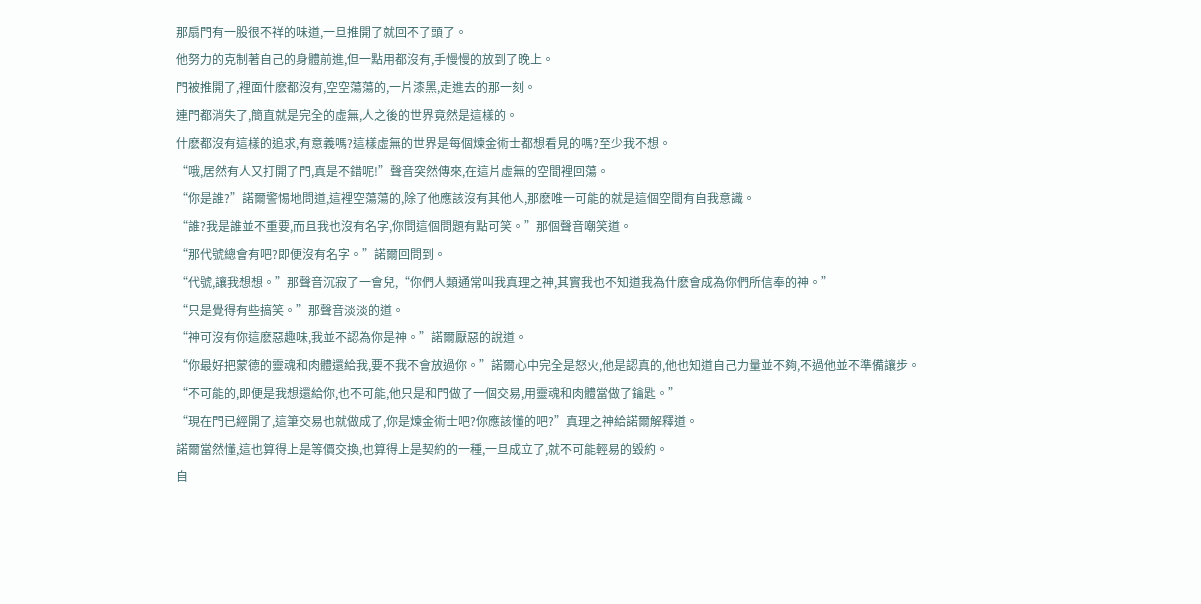那扇門有一股很不祥的味道,一旦推開了就回不了頭了。
他努力的克制著自己的身體前進,但一點用都沒有,手慢慢的放到了晚上。
門被推開了,裡面什麽都沒有,空空蕩蕩的,一片漆黑,走進去的那一刻。
連門都消失了,簡直就是完全的虛無,人之後的世界竟然是這樣的。
什麽都沒有這樣的追求,有意義嗎?這樣虛無的世界是每個煉金術士都想看見的嗎?至少我不想。
“哦,居然有人又打開了門,真是不錯呢!”聲音突然傳來,在這片虛無的空間裡回蕩。
“你是誰?”諾爾警惕地問道,這裡空蕩蕩的,除了他應該沒有其他人,那麽唯一可能的就是這個空間有自我意識。
“誰?我是誰並不重要,而且我也沒有名字,你問這個問題有點可笑。”那個聲音嘲笑道。
“那代號總會有吧?即便沒有名字。”諾爾回問到。
“代號,讓我想想。”那聲音沉寂了一會兒,“你們人類通常叫我真理之神,其實我也不知道我為什麽會成為你們所信奉的神。”
“只是覺得有些搞笑。”那聲音淡淡的道。
“神可沒有你這麽惡趣味,我並不認為你是神。”諾爾厭惡的說道。
“你最好把蒙德的靈魂和肉體還給我,要不我不會放過你。”諾爾心中完全是怒火,他是認真的,他也知道自己力量並不夠,不過他並不準備讓步。
“不可能的,即便是我想還給你,也不可能,他只是和門做了一個交易,用靈魂和肉體當做了鑰匙。”
“現在門已經開了,這筆交易也就做成了,你是煉金術士吧?你應該懂的吧?”真理之神給諾爾解釋道。
諾爾當然懂,這也算得上是等價交換,也算得上是契約的一種,一旦成立了,就不可能輕易的毀約。
自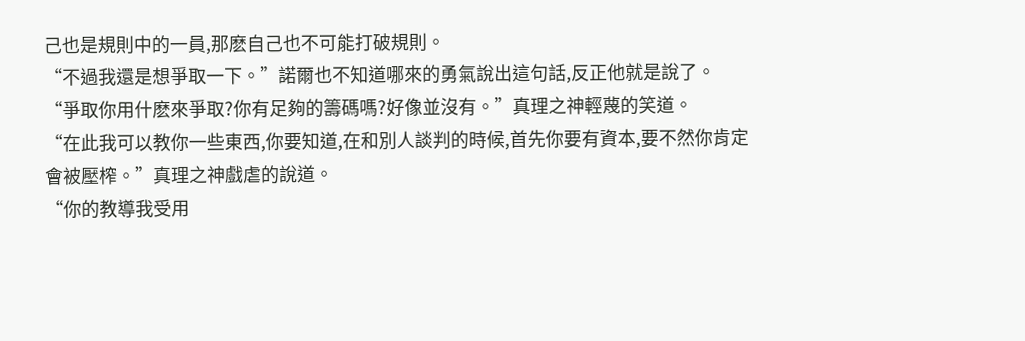己也是規則中的一員,那麽自己也不可能打破規則。
“不過我還是想爭取一下。”諾爾也不知道哪來的勇氣說出這句話,反正他就是說了。
“爭取你用什麽來爭取?你有足夠的籌碼嗎?好像並沒有。”真理之神輕蔑的笑道。
“在此我可以教你一些東西,你要知道,在和別人談判的時候,首先你要有資本,要不然你肯定會被壓榨。”真理之神戲虐的說道。
“你的教導我受用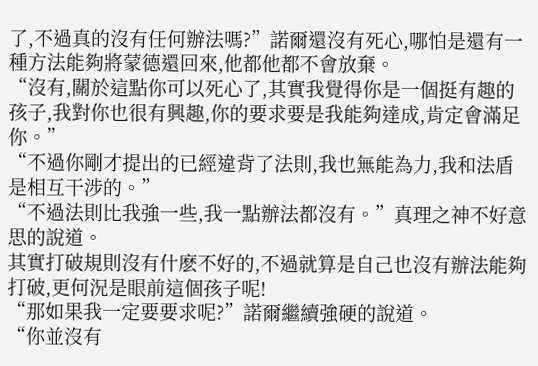了,不過真的沒有任何辦法嗎?”諾爾還沒有死心,哪怕是還有一種方法能夠將蒙德還回來,他都他都不會放棄。
“沒有,關於這點你可以死心了,其實我覺得你是一個挺有趣的孩子,我對你也很有興趣,你的要求要是我能夠達成,肯定會滿足你。”
“不過你剛才提出的已經違背了法則,我也無能為力,我和法盾是相互干涉的。”
“不過法則比我強一些,我一點辦法都沒有。”真理之神不好意思的說道。
其實打破規則沒有什麽不好的,不過就算是自己也沒有辦法能夠打破,更何況是眼前這個孩子呢!
“那如果我一定要要求呢?”諾爾繼續強硬的說道。
“你並沒有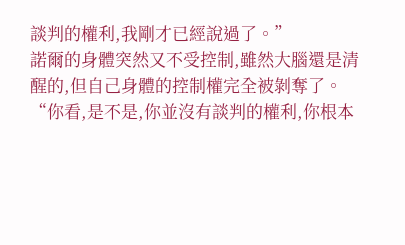談判的權利,我剛才已經說過了。”
諾爾的身體突然又不受控制,雖然大腦還是清醒的,但自己身體的控制權完全被剝奪了。
“你看,是不是,你並沒有談判的權利,你根本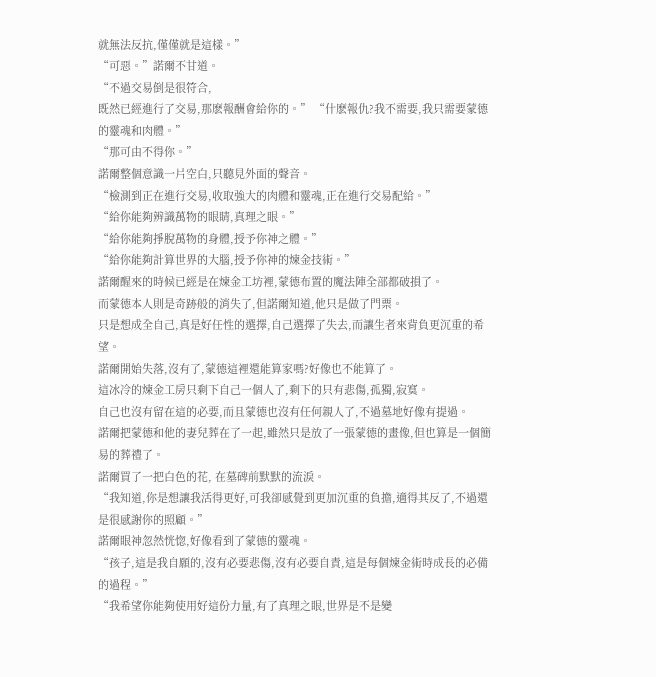就無法反抗,僅僅就是這樣。”
“可惡。”諾爾不甘道。
“不過交易倒是很符合,
既然已經進行了交易,那麽報酬會給你的。” “什麽報仇?我不需要,我只需要蒙德的靈魂和肉體。”
“那可由不得你。”
諾爾整個意識一片空白,只聽見外面的聲音。
“檢測到正在進行交易,收取強大的肉體和靈魂,正在進行交易配給。”
“給你能夠辨識萬物的眼睛,真理之眼。”
“給你能夠掙脫萬物的身體,授予你神之體。”
“給你能夠計算世界的大腦,授予你神的煉金技術。”
諾爾醒來的時候已經是在煉金工坊裡,蒙德布置的魔法陣全部都破損了。
而蒙德本人則是奇跡般的消失了,但諾爾知道,他只是做了門票。
只是想成全自己,真是好任性的選擇,自己選擇了失去,而讓生者來背負更沉重的希望。
諾爾開始失落,沒有了,蒙德這裡還能算家嗎?好像也不能算了。
這冰冷的煉金工房只剩下自己一個人了,剩下的只有悲傷,孤獨,寂寞。
自己也沒有留在這的必要,而且蒙德也沒有任何親人了,不過墓地好像有提過。
諾爾把蒙德和他的妻兒葬在了一起,雖然只是放了一張蒙德的畫像,但也算是一個簡易的葬禮了。
諾爾買了一把白色的花, 在墓碑前默默的流淚。
“我知道,你是想讓我活得更好,可我卻感覺到更加沉重的負擔,適得其反了,不過還是很感謝你的照顧。”
諾爾眼神忽然恍惚,好像看到了蒙德的靈魂。
“孩子,這是我自願的,沒有必要悲傷,沒有必要自責,這是每個煉金術時成長的必備的過程。”
“我希望你能夠使用好這份力量,有了真理之眼,世界是不是變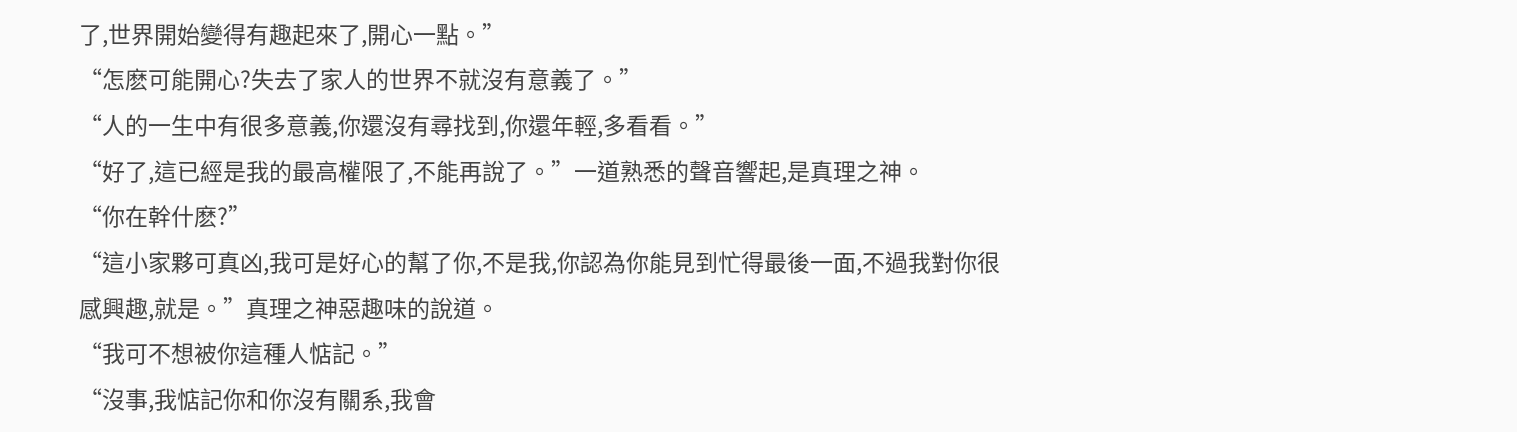了,世界開始變得有趣起來了,開心一點。”
“怎麽可能開心?失去了家人的世界不就沒有意義了。”
“人的一生中有很多意義,你還沒有尋找到,你還年輕,多看看。”
“好了,這已經是我的最高權限了,不能再說了。”一道熟悉的聲音響起,是真理之神。
“你在幹什麽?”
“這小家夥可真凶,我可是好心的幫了你,不是我,你認為你能見到忙得最後一面,不過我對你很感興趣,就是。”真理之神惡趣味的說道。
“我可不想被你這種人惦記。”
“沒事,我惦記你和你沒有關系,我會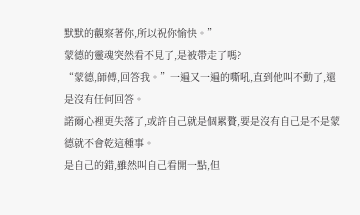默默的觀察著你,所以祝你愉快。”
蒙德的靈魂突然看不見了,是被帶走了嗎?
“蒙德,師傅,回答我。”一遍又一遍的嘶吼,直到他叫不動了,還是沒有任何回答。
諾爾心裡更失落了,或許自己就是個累贅,要是沒有自己是不是蒙德就不會乾這種事。
是自己的錯,雖然叫自己看開一點,但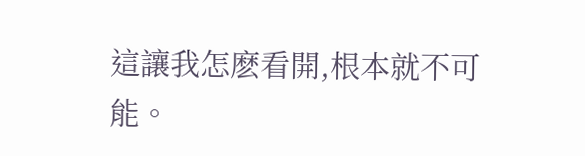這讓我怎麽看開,根本就不可能。